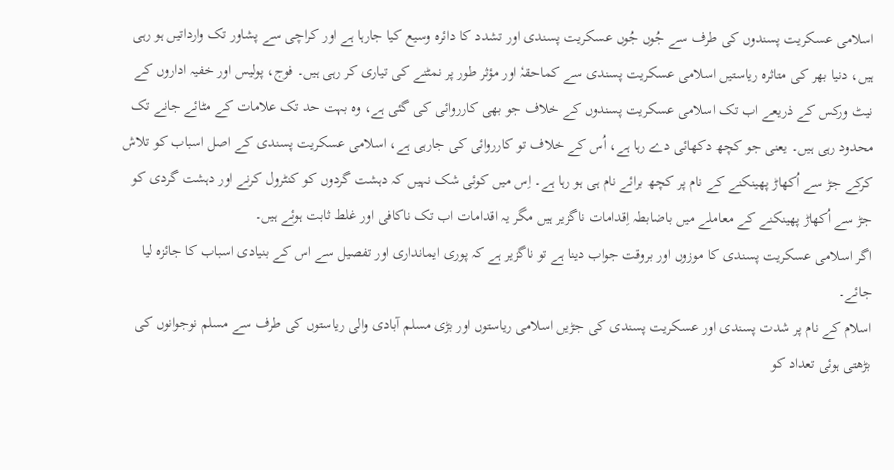اسلامی عسکریت پسندوں کی طرف سے جُوں جُوں عسکریت پسندی اور تشدد کا دائرہ وسیع کیا جارہا ہے اور کراچی سے پشاور تک وارداتیں ہو رہی ہیں، دنیا بھر کی متاثرہ ریاستیں اسلامی عسکریت پسندی سے کماحقہٗ اور مؤثر طور پر نمٹنے کی تیاری کر رہی ہیں۔ فوج، پولیس اور خفیہ اداروں کے نیٹ ورکس کے ذریعے اب تک اسلامی عسکریت پسندوں کے خلاف جو بھی کارروائی کی گئی ہے، وہ بہت حد تک علامات کے مٹائے جانے تک محدود رہی ہیں۔ یعنی جو کچھ دکھائی دے رہا ہے، اُس کے خلاف تو کارروائی کی جارہی ہے، اسلامی عسکریت پسندی کے اصل اسباب کو تلاش کرکے جڑ سے اُکھاڑ پھینکنے کے نام پر کچھ برائے نام ہی ہو رہا ہے۔ اِس میں کوئی شک نہیں کہ دہشت گردوں کو کنٹرول کرنے اور دہشت گردی کو جڑ سے اُکھاڑ پھینکنے کے معاملے میں باضابطہ اِقدامات ناگزیر ہیں مگر یہ اقدامات اب تک ناکافی اور غلط ثابت ہوئے ہیں۔
اگر اسلامی عسکریت پسندی کا موزوں اور بروقت جواب دینا ہے تو ناگزیر ہے کہ پوری ایمانداری اور تفصیل سے اس کے بنیادی اسباب کا جائزہ لیا جائے۔
اسلام کے نام پر شدت پسندی اور عسکریت پسندی کی جڑیں اسلامی ریاستوں اور بڑی مسلم آبادی والی ریاستوں کی طرف سے مسلم نوجوانوں کی بڑھتی ہوئی تعداد کو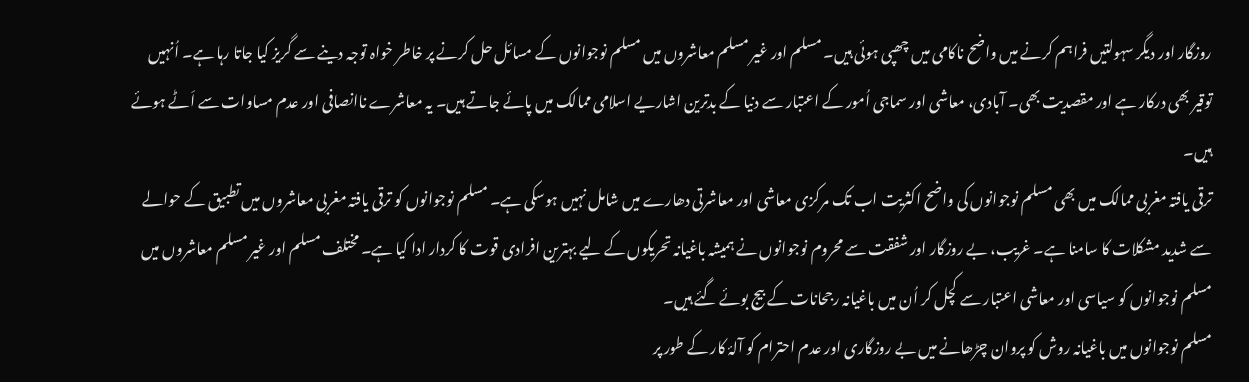روزگار اور دیگر سہولتیں فراہم کرنے میں واضح ناکامی میں چھپی ہوئی ہیں۔ مسلم اور غیر مسلم معاشروں میں مسلم نوجوانوں کے مسائل حل کرنے پر خاطر خواہ توجہ دینے سے گریز کیا جاتا رہا ہے۔ اُنہیں توقیر بھی درکار ہے اور مقصدیت بھی۔ آبادی، معاشی اور سماجی اُمور کے اعتبار سے دنیا کے بدترین اشاریے اسلامی ممالک میں پائے جاتے ہیں۔ یہ معاشرے ناانصافی اور عدم مساوات سے اَٹے ہوئے ہیں۔
ترقی یافتہ مغربی ممالک میں بھی مسلم نوجوانوں کی واضح اکثریت اب تک مرکزی معاشی اور معاشرتی دھارے میں شامل نہیں ہوسکی ہے۔ مسلم نوجوانوں کو ترقی یافتہ مغربی معاشروں میں تطبیق کے حوالے سے شدید مشکلات کا سامنا ہے۔ غریب، بے روزگار اور شفقت سے محروم نوجوانوں نے ہمیشہ باغیانہ تحریکوں کے لیے بہترین افرادی قوت کا کردار ادا کیا ہے۔ مختلف مسلم اور غیر مسلم معاشروں میں مسلم نوجوانوں کو سیاسی اور معاشی اعتبار سے کچل کر اُن میں باغیانہ رجحانات کے بیج بوئے گئے ہیں۔
مسلم نوجوانوں میں باغیانہ روش کو پروان چڑھانے میں بے روزگاری اور عدم احترام کو آلۂ کار کے طور پر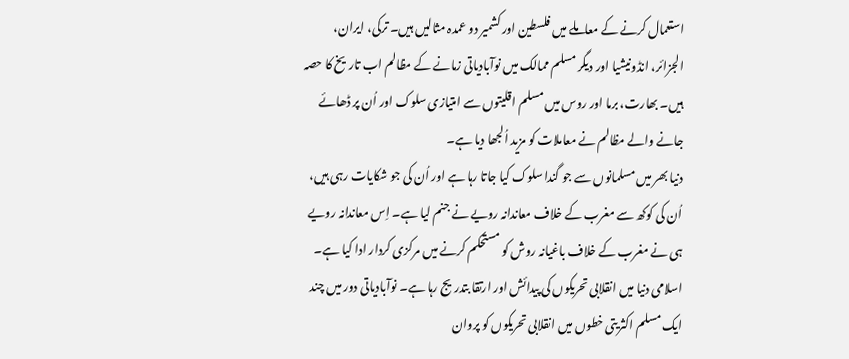استعمال کرنے کے معاملے میں فلسطین اور کشمیر دو عمدہ مثالیں ہیں۔ ترکی، ایران، الجزائر، انڈونیشیا اور دیگر مسلم ممالک میں نوآبادیاتی زمانے کے مظالم اب تاریخ کا حصہ ہیں۔ بھارت، برما اور روس میں مسلم اقلیتوں سے امتیازی سلوک اور اُن پر ڈھائے جانے والے مظالم نے معاملات کو مزید اُلجھا دیا ہے۔
دنیا بھر میں مسلمانوں سے جو گندا سلوک کیا جاتا رہا ہے اور اُن کی جو شکایات رہی ہیں، اُن کی کوکھ سے مغرب کے خلاف معاندانہ رویے نے جنم لیا ہے۔ اِس معاندانہ رویے ہی نے مغرب کے خلاف باغیانہ روش کو مستحکم کرنے میں مرکزی کردار ادا کیا ہے۔
اسلامی دنیا میں انقلابی تحریکوں کی پیدائش اور ارتقا بتدریج رہا ہے۔ نوآبادیاتی دور میں چند ایک مسلم اکثریتی خطوں میں انقلابی تحریکوں کو پروان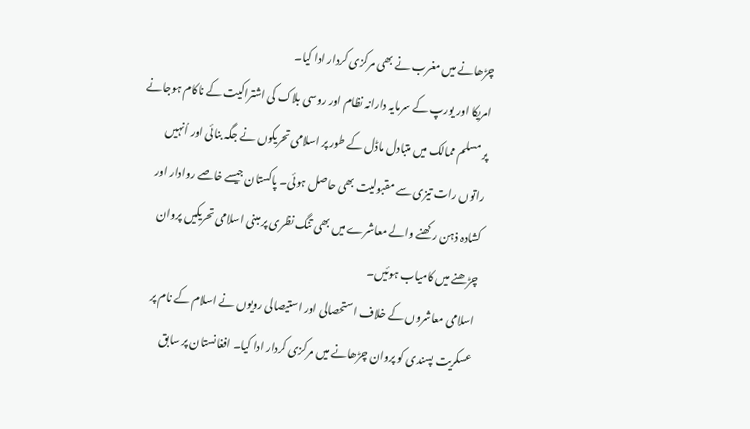چڑھانے میں مغرب نے بھی مرکزی کردار ادا کیا۔
امریکا اور یورپ کے سرمایہ دارانہ نظام اور روسی بلاک کی اشتراکیت کے ناکام ہوجانے پر مسلم ممالک میں متبادل ماڈل کے طور پر اسلامی تحریکوں نے جگہ بنائی اور اُنہیں راتوں رات تیزی سے مقبولیت بھی حاصل ہوئی۔ پاکستان جیسے خاصے روادار اور کشادہ ذہن رکھنے والے معاشرے میں بھی تنگ نظری پر مبنی اسلامی تحریکیں پروان چڑھنے میں کامیاب ہوئیں۔
اسلامی معاشروں کے خلاف استحصالی اور استیصالی رویوں نے اسلام کے نام پر عسکریت پسندی کو پروان چڑھانے میں مرکزی کردار ادا کیا۔ افغانستان پر سابق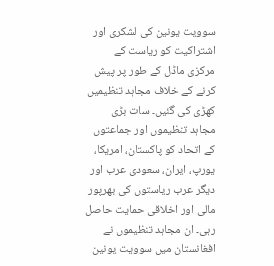سوویت یونین کی لشکری اور اشتراکیت کو ریاست کے مرکزی ماڈل کے طور پر پیش کرنے کے خلاف مجاہد تنظیمیں کھڑی کی گئیں۔ سات بڑی مجاہد تنظیموں اور جماعتوں کے اتحاد کو پاکستان، امریکا، یورپ، ایران، سعودی عرب اور دیگر عرب ریاستوں کی بھرپور مالی اور اخلاقی حمایت حاصل رہی۔ ان مجاہد تنظیموں نے افغانستان میں سوویت یونین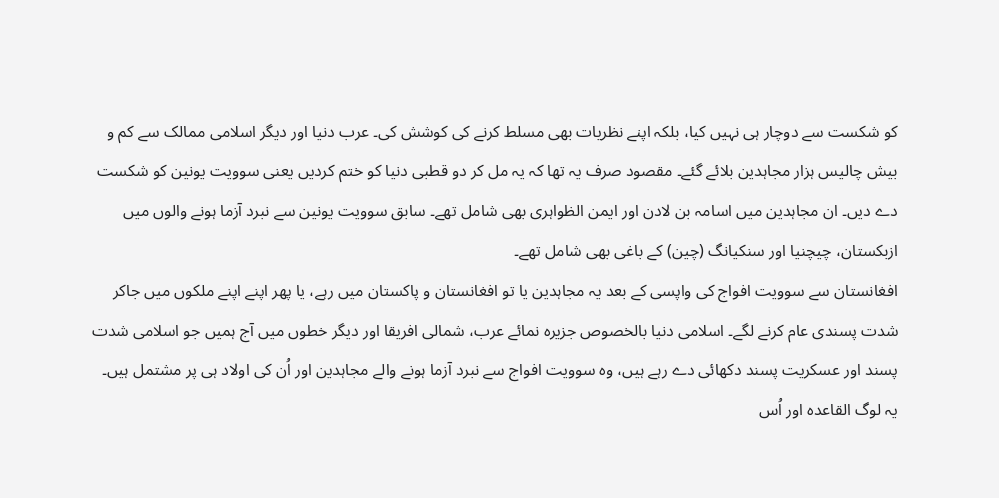کو شکست سے دوچار ہی نہیں کیا، بلکہ اپنے نظریات بھی مسلط کرنے کی کوشش کی۔ عرب دنیا اور دیگر اسلامی ممالک سے کم و بیش چالیس ہزار مجاہدین بلائے گئے۔ مقصود صرف یہ تھا کہ یہ مل کر دو قطبی دنیا کو ختم کردیں یعنی سوویت یونین کو شکست دے دیں۔ ان مجاہدین میں اسامہ بن لادن اور ایمن الظواہری بھی شامل تھے۔ سابق سوویت یونین سے نبرد آزما ہونے والوں میں ازبکستان، چیچنیا اور سنکیانگ (چین) کے باغی بھی شامل تھے۔
افغانستان سے سوویت افواج کی واپسی کے بعد یہ مجاہدین یا تو افغانستان و پاکستان میں رہے، یا پھر اپنے اپنے ملکوں میں جاکر شدت پسندی عام کرنے لگے۔ اسلامی دنیا بالخصوص جزیرہ نمائے عرب، شمالی افریقا اور دیگر خطوں میں آج ہمیں جو اسلامی شدت پسند اور عسکریت پسند دکھائی دے رہے ہیں، وہ سوویت افواج سے نبرد آزما ہونے والے مجاہدین اور اُن کی اولاد ہی پر مشتمل ہیں۔ یہ لوگ القاعدہ اور اُس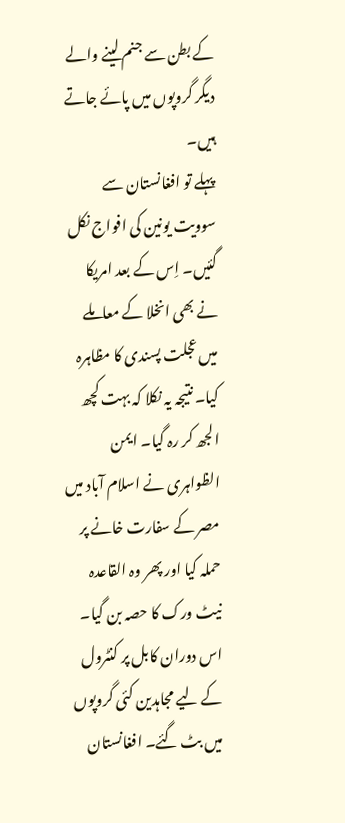کے بطن سے جنم لینے والے دیگر گروپوں میں پائے جاتے ہیں۔
پہلے تو افغانستان سے سوویت یونین کی افواج نکل گئیں۔ اِس کے بعد امریکا نے بھی انخلا کے معاملے میں عجلت پسندی کا مظاہرہ کیا۔ نتیجہ یہ نکلا کہ بہت کچھ الجھ کر رہ گیا۔ ایمن الظواہری نے اسلام آباد میں مصر کے سفارت خانے پر حملہ کیا اور پھر وہ القاعدہ نیٹ ورک کا حصہ بن گیا۔ اس دوران کابل پر کنٹرول کے لیے مجاہدین کئی گروپوں میں بٹ گئے۔ افغانستان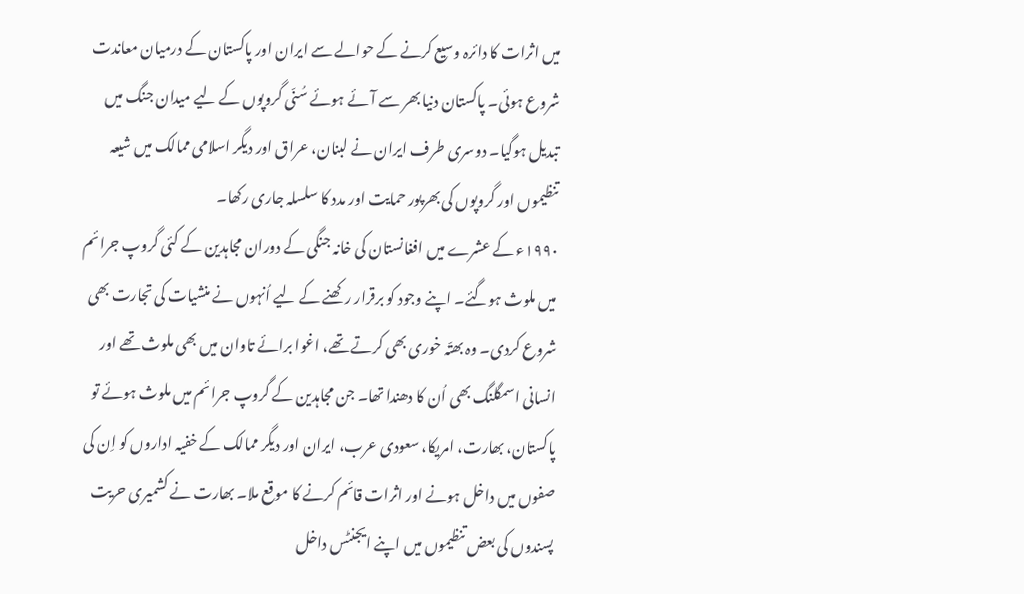میں اثرات کا دائرہ وسیع کرنے کے حوالے سے ایران اور پاکستان کے درمیان معاندت شروع ہوئی۔ پاکستان دنیا بھر سے آئے ہوئے سُنّی گروپوں کے لیے میدان جنگ میں تبدیل ہوگیا۔ دوسری طرف ایران نے لبنان، عراق اور دیگر اسلامی ممالک میں شیعہ تنظیموں اور گروپوں کی بھرپور حمایت اور مدد کا سلسلہ جاری رکھا۔
۱۹۹۰ء کے عشرے میں افغانستان کی خانہ جنگی کے دوران مجاہدین کے کئی گروپ جرائم میں ملوث ہوگئے۔ اپنے وجود کو برقرار رکھنے کے لیے اُنہوں نے منشیات کی تجارت بھی شروع کردی۔ وہ بھتّہ خوری بھی کرتے تھے، اغوا برائے تاوان میں بھی ملوث تھے اور انسانی اسمگلنگ بھی اُن کا دھندا تھا۔ جن مجاہدین کے گروپ جرائم میں ملوث ہوئے تو پاکستان، بھارت، امریکا، سعودی عرب، ایران اور دیگر ممالک کے خفیہ اداروں کو اِن کی صفوں میں داخل ہونے اور اثرات قائم کرنے کا موقع ملا۔ بھارت نے کشمیری حریت پسندوں کی بعض تنظیموں میں اپنے ایجنٹس داخل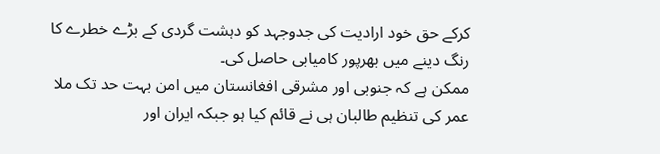کرکے حق خود ارادیت کی جدوجہد کو دہشت گردی کے بڑے خطرے کا رنگ دینے میں بھرپور کامیابی حاصل کی۔
ممکن ہے کہ جنوبی اور مشرقی افغانستان میں امن بہت حد تک ملا عمر کی تنظیم طالبان ہی نے قائم کیا ہو جبکہ ایران اور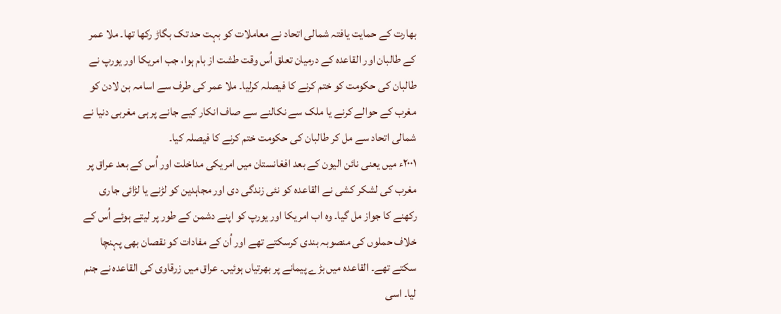بھارت کے حمایت یافتہ شمالی اتحاد نے معاملات کو بہت حد تک بگاڑ رکھا تھا۔ ملا عمر کے طالبان اور القاعدہ کے درمیان تعلق اُس وقت طشت از بام ہوا، جب امریکا اور یورپ نے طالبان کی حکومت کو ختم کرنے کا فیصلہ کرلیا۔ ملا عمر کی طرف سے اسامہ بن لادن کو مغرب کے حوالے کرنے یا ملک سے نکالنے سے صاف انکار کیے جانے پر ہی مغربی دنیا نے شمالی اتحاد سے مل کر طالبان کی حکومت ختم کرنے کا فیصلہ کیا۔
۲۰۰۱ء میں یعنی نائن الیون کے بعد افغانستان میں امریکی مداخلت اور اُس کے بعد عراق پر مغرب کی لشکر کشی نے القاعدہ کو نئی زندگی دی اور مجاہدین کو لڑنے یا لڑائی جاری رکھنے کا جواز مل گیا۔ وہ اب امریکا اور یورپ کو اپنے دشمن کے طور پر لیتے ہوئے اُس کے خلاف حملوں کی منصوبہ بندی کرسکتے تھے اور اُن کے مفادات کو نقصان بھی پہنچا سکتے تھے۔ القاعدہ میں بڑے پیمانے پر بھرتیاں ہوئیں۔ عراق میں زرقاوی کی القاعدہ نے جنم لیا۔ اسی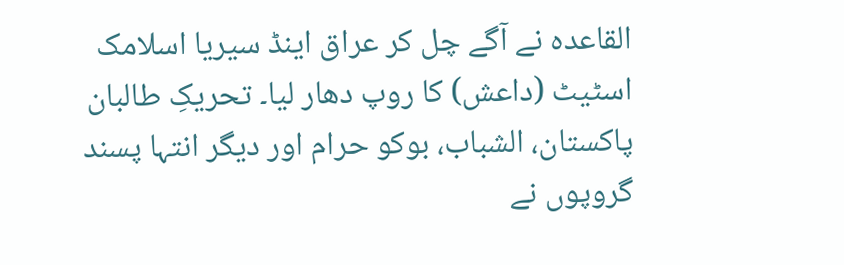القاعدہ نے آگے چل کر عراق اینڈ سیریا اسلامک اسٹیٹ (داعش) کا روپ دھار لیا۔ تحریکِ طالبان پاکستان، الشباب، بوکو حرام اور دیگر انتہا پسند گروپوں نے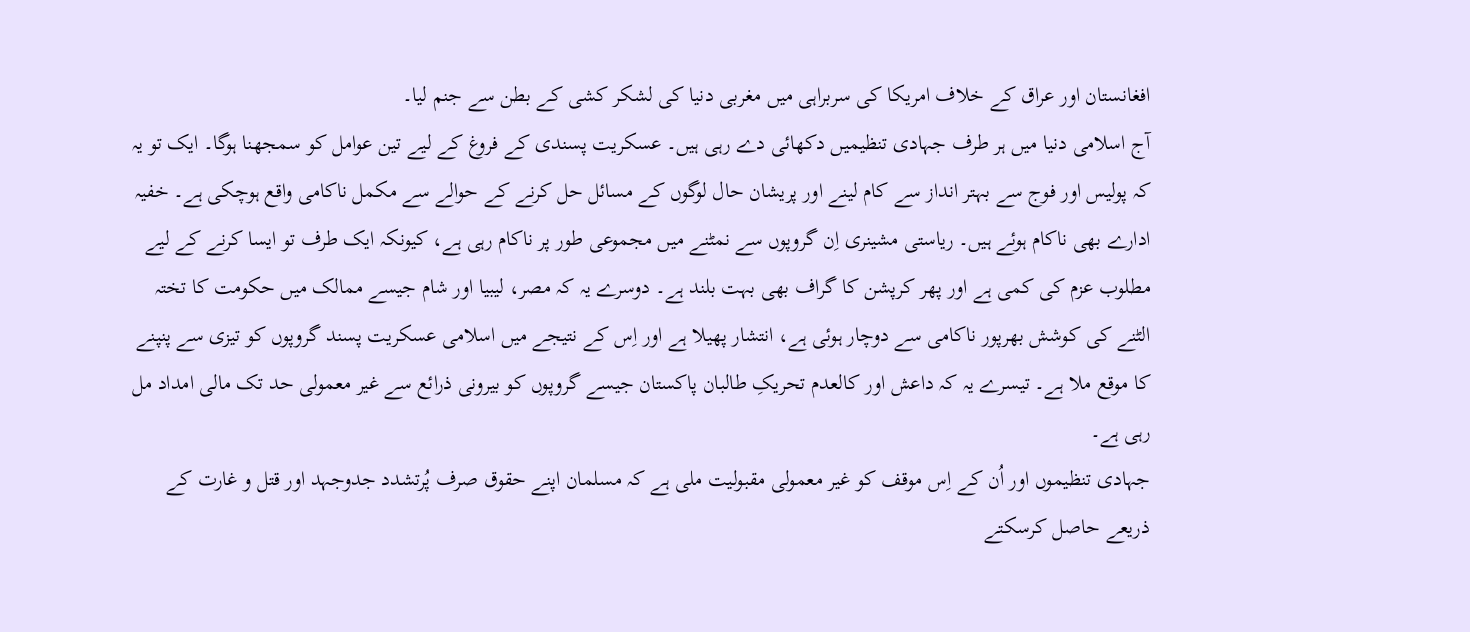افغانستان اور عراق کے خلاف امریکا کی سربراہی میں مغربی دنیا کی لشکر کشی کے بطن سے جنم لیا۔
آج اسلامی دنیا میں ہر طرف جہادی تنظیمیں دکھائی دے رہی ہیں۔ عسکریت پسندی کے فروغ کے لیے تین عوامل کو سمجھنا ہوگا۔ ایک تو یہ کہ پولیس اور فوج سے بہتر انداز سے کام لینے اور پریشان حال لوگوں کے مسائل حل کرنے کے حوالے سے مکمل ناکامی واقع ہوچکی ہے۔ خفیہ ادارے بھی ناکام ہوئے ہیں۔ ریاستی مشینری اِن گروپوں سے نمٹنے میں مجموعی طور پر ناکام رہی ہے، کیونکہ ایک طرف تو ایسا کرنے کے لیے مطلوب عزم کی کمی ہے اور پھر کرپشن کا گراف بھی بہت بلند ہے۔ دوسرے یہ کہ مصر، لیبیا اور شام جیسے ممالک میں حکومت کا تختہ الٹنے کی کوشش بھرپور ناکامی سے دوچار ہوئی ہے، انتشار پھیلا ہے اور اِس کے نتیجے میں اسلامی عسکریت پسند گروپوں کو تیزی سے پنپنے کا موقع ملا ہے۔ تیسرے یہ کہ داعش اور کالعدم تحریکِ طالبان پاکستان جیسے گروپوں کو بیرونی ذرائع سے غیر معمولی حد تک مالی امداد مل رہی ہے۔
جہادی تنظیموں اور اُن کے اِس موقف کو غیر معمولی مقبولیت ملی ہے کہ مسلمان اپنے حقوق صرف پُرتشدد جدوجہد اور قتل و غارت کے ذریعے حاصل کرسکتے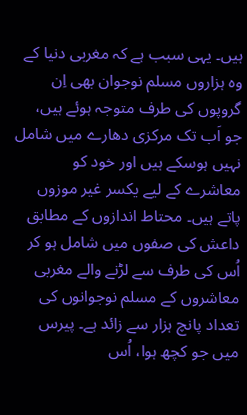ہیں۔ یہی سبب ہے کہ مغربی دنیا کے وہ ہزاروں مسلم نوجوان بھی اِن گروپوں کی طرف متوجہ ہوئے ہیں، جو اَب تک مرکزی دھارے میں شامل نہیں ہوسکے ہیں اور خود کو معاشرے کے لیے یکسر غیر موزوں پاتے ہیں۔ محتاط اندازوں کے مطابق داعش کی صفوں میں شامل ہو کر اُس کی طرف سے لڑنے والے مغربی معاشروں کے مسلم نوجوانوں کی تعداد پانچ ہزار سے زائد ہے۔ پیرس میں جو کچھ ہوا، اُس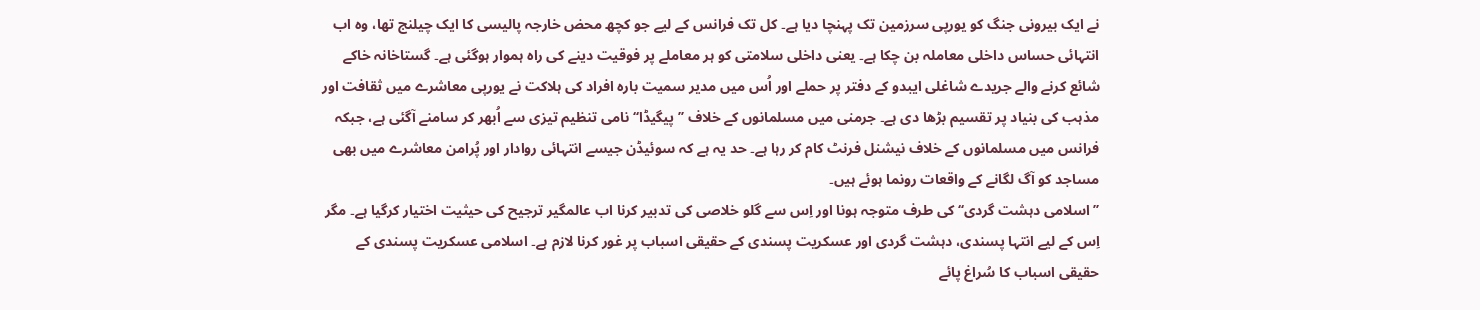نے ایک بیرونی جنگ کو یورپی سرزمین تک پہنچا دیا ہے۔ کل تک فرانس کے لیے جو کچھ محض خارجہ پالیسی کا ایک چیلنج تھا، وہ اب انتہائی حساس داخلی معاملہ بن چکا ہے۔ یعنی داخلی سلامتی کو ہر معاملے پر فوقیت دینے کی راہ ہموار ہوگئی ہے۔ گستاخانہ خاکے شائع کرنے والے جریدے شاغلی ایبدو کے دفتر پر حملے اور اُس میں مدیر سمیت بارہ افراد کی ہلاکت نے یورپی معاشرے میں ثقافت اور مذہب کی بنیاد پر تقسیم بڑھا دی ہے۔ جرمنی میں مسلمانوں کے خلاف ’’پیگیڈا‘‘ نامی تنظیم تیزی سے اُبھر کر سامنے آگئی ہے، جبکہ فرانس میں مسلمانوں کے خلاف نیشنل فرنٹ کام کر رہا ہے۔ حد یہ ہے کہ سوئیڈن جیسے انتہائی روادار اور پُرامن معاشرے میں بھی مساجد کو آگ لگانے کے واقعات رونما ہوئے ہیں۔
’’اسلامی دہشت گردی‘‘ کی طرف متوجہ ہونا اور اِس سے گلو خلاصی کی تدبیر کرنا اب عالمگیر ترجیح کی حیثیت اختیار کرگیا ہے۔ مگر اِس کے لیے انتہا پسندی، دہشت گردی اور عسکریت پسندی کے حقیقی اسباب پر غور کرنا لازم ہے۔ اسلامی عسکریت پسندی کے حقیقی اسباب کا سُراغ پائے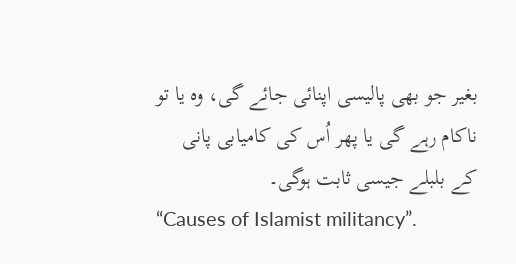بغیر جو بھی پالیسی اپنائی جائے گی، وہ یا تو ناکام رہے گی یا پھر اُس کی کامیابی پانی کے بلبلے جیسی ثابت ہوگی۔
“Causes of Islamist militancy”.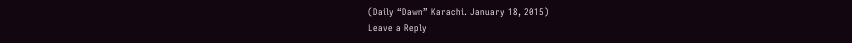(Daily “Dawn” Karachi. January 18, 2015)
Leave a Reply